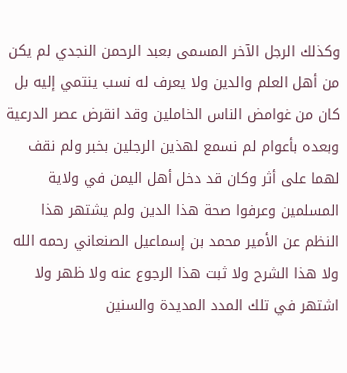وكذلك الرجل الآخر المسمى بعبد الرحمن النجدي لم يكن من أهل العلم والدين ولا يعرف له نسب ينتمي إليه بل كان من غوامض الناس الخاملين وقد انقرض عصر الدرعية وبعده بأعوام لم نسمع لهذين الرجلين بخبر ولم نقف لهما على أثر وكان قد دخل أهل اليمن في ولاية المسلمين وعرفوا صحة هذا الدين ولم يشتهر هذا النظم عن الأمير محمد بن إسماعيل الصنعاني رحمه الله ولا هذا الشرح ولا ثبت هذا الرجوع عنه ولا ظهر ولا اشتهر في تلك المدد المديدة والسنين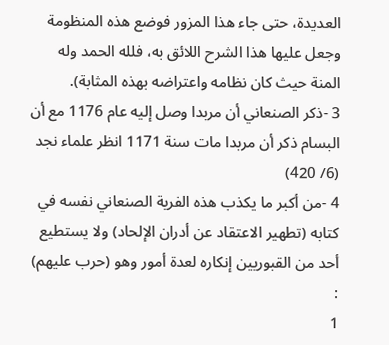العديدة، حتى جاء هذا المزور فوضع هذه المنظومة وجعل عليها هذا الشرح اللائق به، فلله الحمد وله المنة حيث كان نظامه واعتراضه بهذه المثابة).
3 -ذكر الصنعاني أن مربدا وصل إليه عام 1176 مع أن البسام ذكر أن مربدا مات سنة 1171 انظر علماء نجد (6/ 420)
4 -من أكبر ما يكذب هذه الفرية الصنعاني نفسه في كتابه (تطهير الاعتقاد عن أدران الإلحاد) ولا يستطيع أحد من القبوريين إنكاره لعدة أمور وهو (حرب عليهم) :
1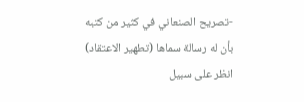-تصريح الصنعاني في كثير من كتبه بأن له رسالة سماها (تطهير الاعتقاد) انظر على سبيل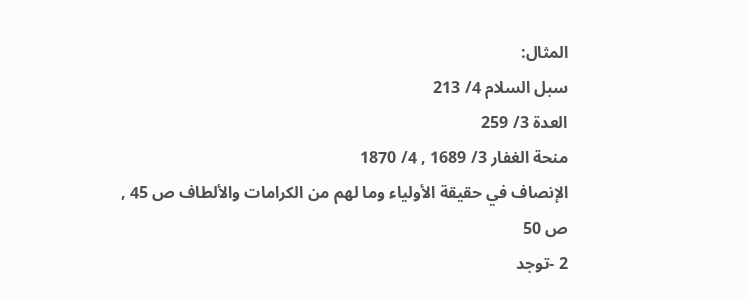المثال:
سبل السلام 4/ 213
العدة 3/ 259
منحة الغفار 3/ 1689 , 4/ 1870
الإنصاف في حقيقة الأولياء وما لهم من الكرامات والألطاف ص 45 , ص 50
2 -توجد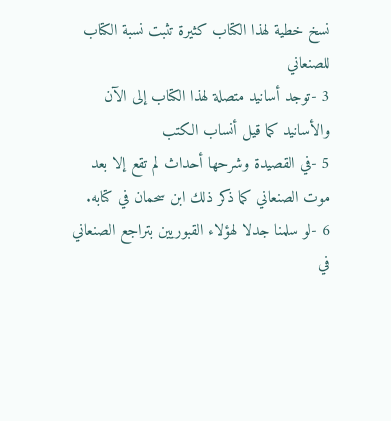نسخ خطية لهذا الكتاب كثيرة تثبت نسبة الكتاب للصنعاني
3 -توجد أسانيد متصلة لهذا الكتاب إلى الآن والأسانيد كما قيل أنساب الكتب
5 -في القصيدة وشرحها أحداث لم تقع إلا بعد موت الصنعاني كما ذكر ذلك ابن سحمان في كتابه.
6 -لو سلمنا جدلا لهؤلاء القبوريين بتراجع الصنعاني في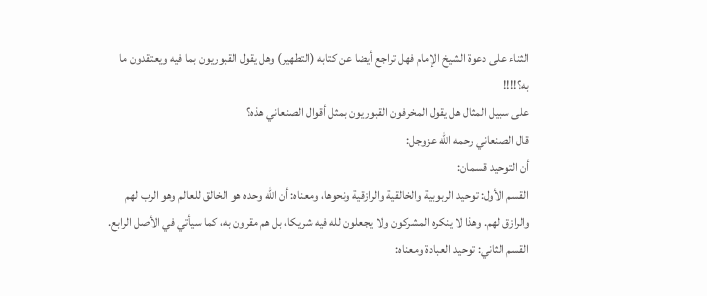الثناء على دعوة الشيخ الإمام فهل تراجع أيضا عن كتابه (التطهير) وهل يقول القبوريون بما فيه ويعتقدون ما به؟!!!!
على سبيل المثال هل يقول المخرفون القبوريون بمثل أقوال الصنعاني هذه؟
قال الصنعاني رحمه الله عزوجل:
أن التوحيد قسمان:
القسم الأول: توحيد الربوبية والخالقية والرازقية ونحوها، ومعناه: أن الله وحده هو الخالق للعالم وهو الرب لهم والرازق لهم. وهذا لا ينكره المشركون ولا يجعلون لله فيه شريكا، بل هم مقرون به، كما سيأتي في الأصل الرابع.
القسم الثاني: توحيد العبادة ومعناه: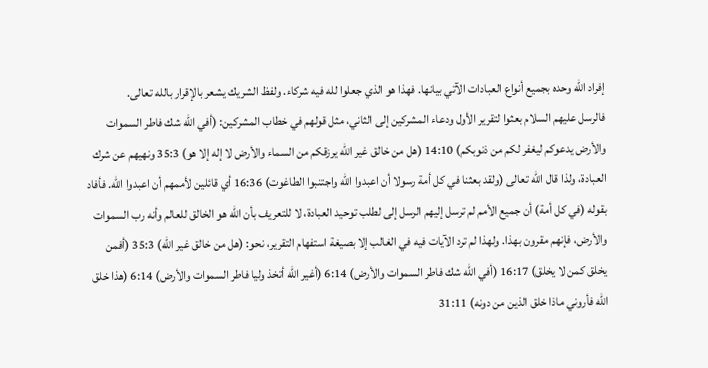إفراد الله وحده بجميع أنواع العبادات الآتي بيانها. فهذا هو الذي جعلوا لله فيه شركاء. ولفظ الشريك يشعر بالإقرار بالله تعالى.
فالرسل عليهم السلام بعثوا لتقرير الأول ودعاء المشركين إلى الثاني، مثل قولهم في خطاب المشركين: (أفي الله شك فاطر السموات والأرض يدعوكم ليغفر لكم من ذنوبكم) 14:10 (هل من خالق غير الله يرزقكم من السماء والأرض لا إله إلا هو) 35:3 ونهيهم عن شرك العبادة، ولذا قال الله تعالى (ولقد بعثنا في كل أمة رسولا أن اعبدوا الله واجتنبوا الطاغوت) 16:36 أي قائلين لأممهم أن اعبدوا الله. فأفاد بقوله (في كل أمة) أن جميع الأمم لم ترسل إليهم الرسل إلى لطلب توحيد العبادة، لا للتعريف بأن الله هو الخالق للعالم وأنه رب السموات والأرض، فإنهم مقرون بهذا. ولهذا لم ترد الآيات فيه في الغالب إلا بصيغة استفهام التقرير، نحو: (هل من خالق غير الله) 35:3 (أفمن يخلق كمن لا يخلق) 16:17 (أفي الله شك فاطر السموات والأرض) 6:14 (أغير الله أتخذ وليا فاطر السموات والأرض) 6:14 (هذا خلق الله فأروني ماذا خلق الذين من دونه) 31:11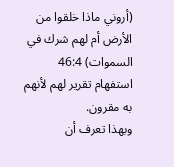(أروني ماذا خلقوا من الأرض أم لهم شرك في السموات) 46:4 استفهام تقرير لهم لأنهم به مقرون.
وبهذا تعرف أن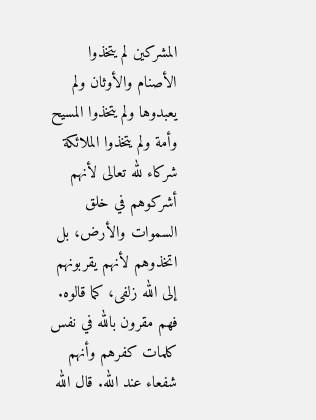المشركين لم يتخذوا الأصنام والأوثان ولم يعبدوها ولم يتخذوا المسيح وأمة ولم يتخذوا الملائكة شركاء لله تعالى لأنهم أشركوهم في خلق السموات والأرض، بل اتخذوهم لأنهم يقربونهم إلى الله زلفى، كما قالوه. فهم مقرون بالله في نفس كلمات كفرهم وأنهم شفعاء عند الله. قال الله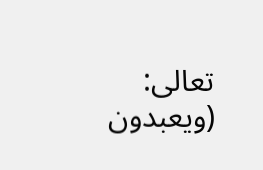تعالى: (ويعبدون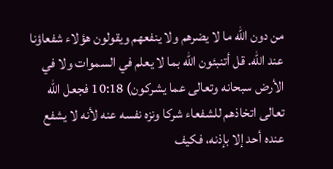من دون الله ما لا يضرهم ولا ينفعهم ويقولون هؤلاء شفعاؤنا عند الله. قل أتنبئون الله بما لا يعلم في السموات ولا في الأرض سبحانه وتعالى عما يشركون) 10:18 فجعل الله تعالى اتخاذهم للشفعاء شركا ونزه نفسه عنه لأنه لا يشفع عنده أحد إلا بإذنه، فكيف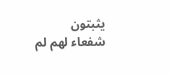يثبتون شفعاء لهم لم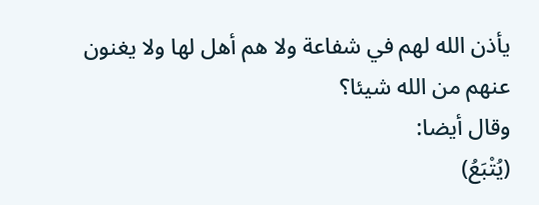يأذن الله لهم في شفاعة ولا هم أهل لها ولا يغنون عنهم من الله شيئا؟
وقال أيضا:
(يُتْبَعُ)